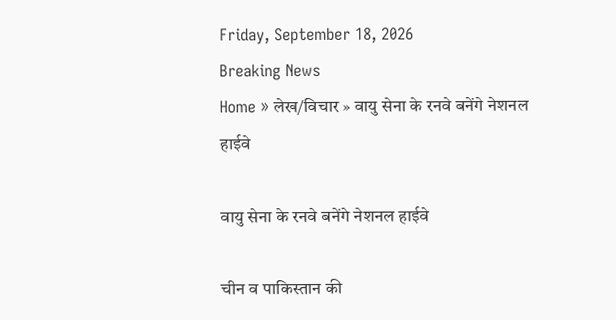Friday, September 18, 2026
Breaking News
Home » लेख/विचार » वायु सेना के रनवे बनेंगे नेशनल हाईवे

वायु सेना के रनवे बनेंगे नेशनल हाईवे

चीन व पाकिस्तान की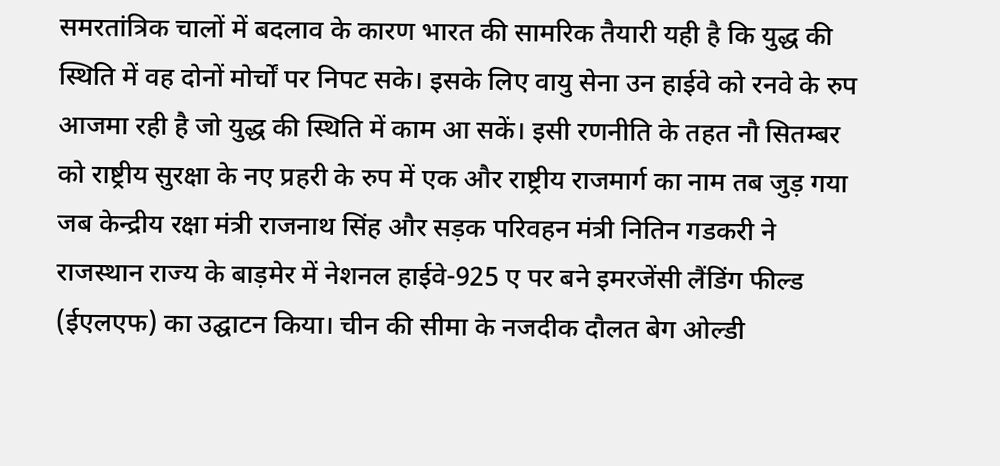समरतांत्रिक चालों में बदलाव के कारण भारत की सामरिक तैयारी यही है कि युद्ध की स्थिति में वह दोनों मोर्चों पर निपट सके। इसके लिए वायु सेना उन हाईवे को रनवे के रुप आजमा रही है जो युद्ध की स्थिति में काम आ सकें। इसी रणनीति के तहत नौ सितम्बर को राष्ट्रीय सुरक्षा के नए प्रहरी के रुप में एक और राष्ट्रीय राजमार्ग का नाम तब जुड़ गया जब केन्द्रीय रक्षा मंत्री राजनाथ सिंह और सड़क परिवहन मंत्री नितिन गडकरी ने राजस्थान राज्य के बाड़मेर में नेशनल हाईवे-925 ए पर बने इमरजेंसी लैंडिंग फील्ड (ईएलएफ) का उद्घाटन किया। चीन की सीमा के नजदीक दौलत बेग ओल्डी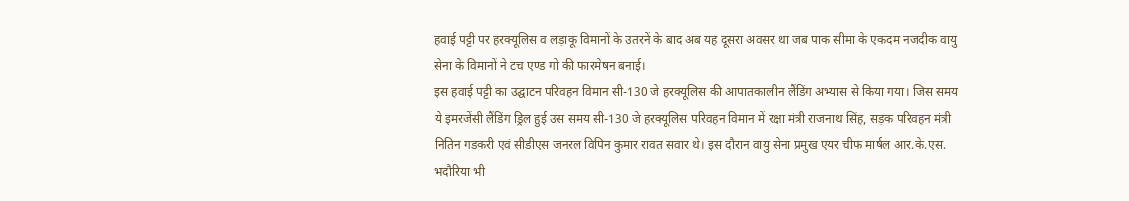हवाई पट्टी पर हरक्यूलिस व लड़ाकू विमानों के उतरनें के बाद अब यह दूसरा अवसर था जब पाक सीमा के एकदम नजदीक वायु सेना के विमानों ने टच एण्ड गो की फारमेषन बनाई।
इस हवाई पट्टी का उद्घाटन परिवहन विमान सी-130 जे हरक्यूलिस की आपातकालीन लैंडिंग अभ्यास से किया गया। जिस समय ये इमरजेंसी लैंडिंग ड्रिल हुई उस समय सी-130 जे हरक्यूलिस परिवहन विमान में रक्षा मंत्री राजनाथ सिंह, सड़क परिवहन मंत्री नितिन गडकरी एवं सीडीएस जनरल विपिन कुमार रावत सवार थे। इस दौरान वायु सेना प्रमुख एयर चीफ मार्षल आर.के.एस. भदौरिया भी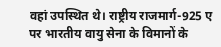वहां उपस्थित थे। राष्ट्रीय राजमार्ग-925 ए पर भारतीय वायु सेना के विमानों के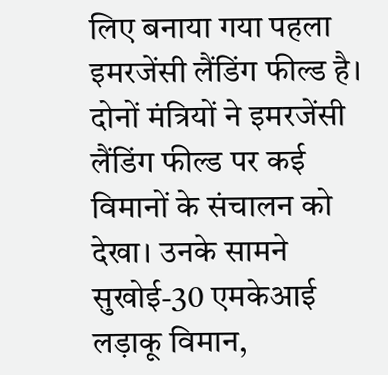लिए बनाया गया पहला इमरजेंसी लैंडिंग फील्ड है। दोनों मंत्रियों ने इमरजेंसी लैंडिंग फील्ड पर कई विमानों के संचालन को देखा। उनके सामने सुखोई-30 एमकेआई लड़ाकू विमान,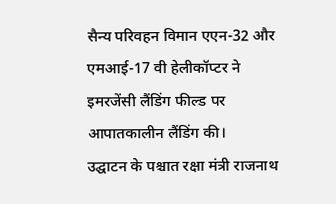सैन्य परिवहन विमान एएन-32 और एमआई-17 वी हेलीकॉप्टर ने इमरजेंसी लैंडिंग फील्ड पर आपातकालीन लैंडिंग की।
उद्घाटन के पश्चात रक्षा मंत्री राजनाथ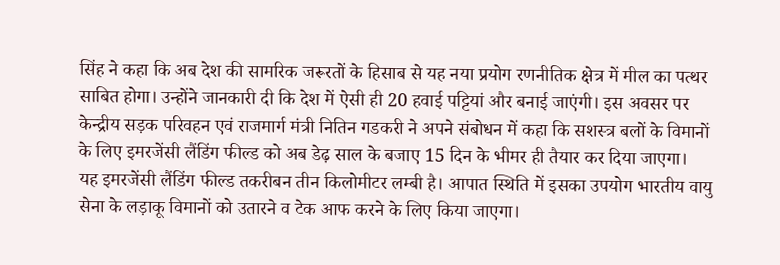सिंह ने कहा कि अब देश की सामरिक जरूरतों के हिसाब से यह नया प्रयोग रणनीतिक क्षेत्र में मील का पत्थर साबित होगा। उन्होंने जानकारी दी कि देश में ऐसी ही 20 हवाई पट्टियां और बनाई जाएंगी। इस अवसर पर केन्द्रीय सड़क परिवहन एवं राजमार्ग मंत्री नितिन गडकरी ने अपने संबोधन में कहा कि सशस्त्र बलों के विमानों के लिए इमरजेंसी लैंडिंग फील्ड को अब डेढ़ साल के बजाए 15 दिन के भीमर ही तैयार कर दिया जाएगा।
यह इमरजेंसी लैंडिंग फील्ड तकरीबन तीन किलोमीटर लम्बी है। आपात स्थिति में इसका उपयोग भारतीय वायु सेना के लड़ाकू विमानों को उतारने व टेक आफ करने के लिए किया जाएगा।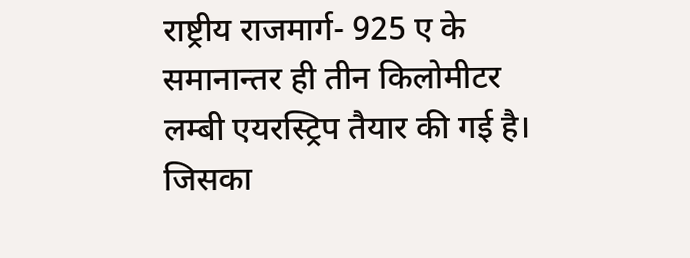राष्ट्रीय राजमार्ग- 925 ए के समानान्तर ही तीन किलोमीटर लम्बी एयरस्ट्रिप तैयार की गई है। जिसका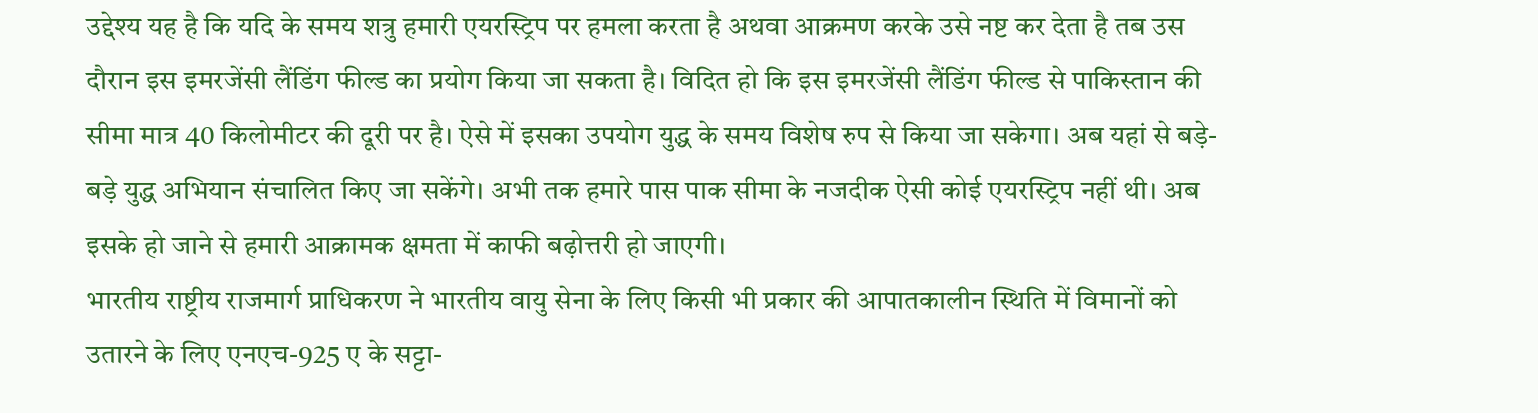उद्देश्य यह है कि यदि के समय शत्रु हमारी एयरस्ट्रिप पर हमला करता है अथवा आक्रमण करके उसे नष्ट कर देता है तब उस दौरान इस इमरजेंसी लैंडिंग फील्ड का प्रयोग किया जा सकता है। विदित हो कि इस इमरजेंसी लैंडिंग फील्ड से पाकिस्तान की सीमा मात्र 40 किलोमीटर की दूरी पर है। ऐसे में इसका उपयोग युद्ध के समय विशेष रुप से किया जा सकेगा। अब यहां से बड़े-बड़े युद्ध अभियान संचालित किए जा सकेंगे। अभी तक हमारे पास पाक सीमा के नजदीक ऐसी कोई एयरस्ट्रिप नहीं थी। अब इसके हो जाने से हमारी आक्रामक क्षमता में काफी बढ़ोत्तरी हो जाएगी।
भारतीय राष्ट्रीय राजमार्ग प्राधिकरण ने भारतीय वायु सेना के लिए किसी भी प्रकार की आपातकालीन स्थिति में विमानों को उतारने के लिए एनएच-925 ए के सट्टा-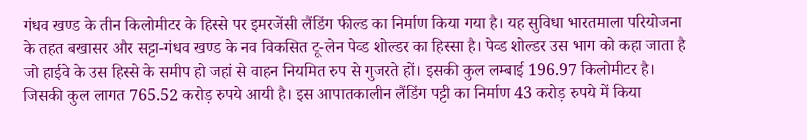गंधव खण्ड के तीन किलोमीटर के हिस्से पर इमरजेंसी लैंडिंग फील्ड का निर्माण किया गया है। यह सुविधा भारतमाला परियोजना के तहत बखासर और सट्टा-गंधव खण्ड के नव विकसित टू-लेन पेव्ड शोल्डर का हिस्सा है। पेव्ड शोल्डर उस भाग को कहा जाता है जो हाईवे के उस हिस्से के समीप हो जहां से वाहन नियमित रुप से गुजरते हों। इसकी कुल लम्बाई 196.97 किलोमीटर है। जिसकी कुल लागत 765.52 करोड़ रुपये आयी है। इस आपातकालीन लैंडिंग पट्टी का निर्माण 43 करोड़ रुपये में किया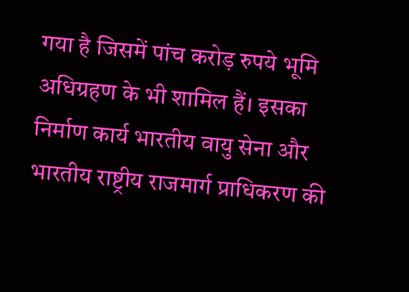गया है जिसमें पांच करोड़ रुपये भूमि अधिग्रहण के भी शामिल हैं। इसका निर्माण कार्य भारतीय वायु सेना और भारतीय राष्ट्रीय राजमार्ग प्राधिकरण की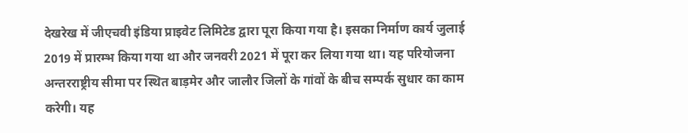देखरेख में जीएचवी इंडिया प्राइवेट लिमिटेड द्वारा पूरा किया गया है। इसका निर्माण कार्य जुलाई 2019 में प्रारम्भ किया गया था और जनवरी 2021 में पूरा कर लिया गया था। यह परियोजना अन्तरराष्ट्रीय सीमा पर स्थित बाड़मेर और जालौर जिलों के गांवों के बीच सम्पर्क सुधार का काम करेगी। यह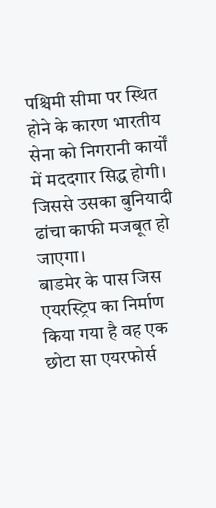पश्चिमी सीमा पर स्थित होने के कारण भारतीय सेना को निगरानी कार्यों में मददगार सिद्ध होगी। जिससे उसका बुनियादी ढांचा काफी मजबूत हो जाएगा।
बाडमेर के पास जिस एयरस्ट्रिप का निर्माण किया गया है वह एक छोटा सा एयरफोर्स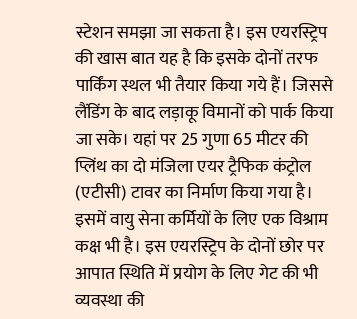स्टेशन समझा जा सकता है। इस एयरस्ट्रिप की खास बात यह है कि इसके दोनों तरफ पार्किंग स्थल भी तैयार किया गये हैं। जिससे लैंडिंग के बाद लड़ाकू विमानों को पार्क किया जा सके। यहां पर 25 गुणा 65 मीटर की प्लिंथ का दो मंजिला एयर ट्रैफिक कंट्रोल (एटीसी) टावर का निर्माण किया गया है। इसमें वायु सेना कर्मियों के लिए एक विश्राम कक्ष भी है। इस एयरस्ट्रिप के दोनों छोर पर आपात स्थिति में प्रयोग के लिए गेट की भी व्यवस्था की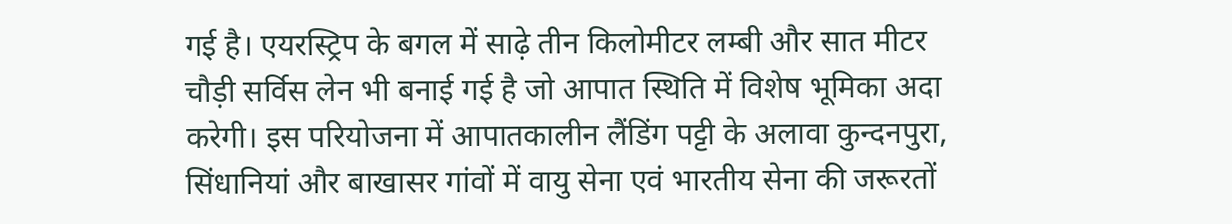गई है। एयरस्ट्रिप के बगल में साढ़े तीन किलोमीटर लम्बी और सात मीटर चौड़ी सर्विस लेन भी बनाई गई है जो आपात स्थिति में विशेष भूमिका अदा करेगी। इस परियोजना में आपातकालीन लैंडिंग पट्टी के अलावा कुन्दनपुरा, सिंधानियां और बाखासर गांवों में वायु सेना एवं भारतीय सेना की जरूरतों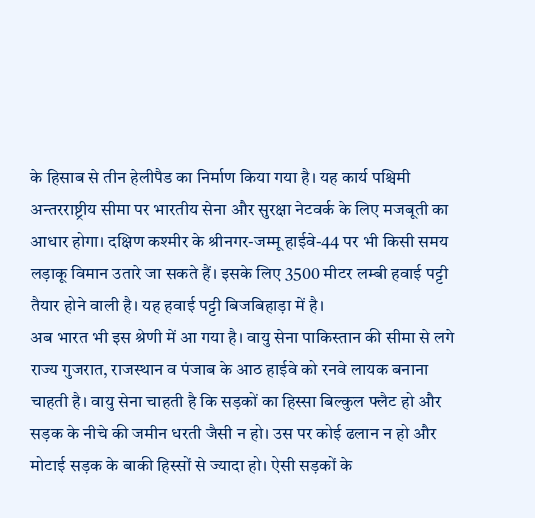के हिसाब से तीन हेलीपैड का निर्माण किया गया है। यह कार्य पश्चिमी अन्तरराष्ट्रीय सीमा पर भारतीय सेना और सुरक्षा नेटवर्क के लिए मजबूती का आधार होगा। दक्षिण कश्मीर के श्रीनगर-जम्मू हाईवे-44 पर भी किसी समय लड़ाकू विमान उतारे जा सकते हैं। इसके लिए 3500 मीटर लम्बी हवाई पट्टी तैयार होने वाली है। यह हवाई पट्टी बिजबिहाड़ा में है।
अब भारत भी इस श्रेणी में आ गया है। वायु सेना पाकिस्तान की सीमा से लगे राज्य गुजरात, राजस्थान व पंजाब के आठ हाईवे को रनवे लायक बनाना चाहती है। वायु सेना चाहती है कि सड़कों का हिस्सा बिल्कुल फ्लैट हो और सड़क के नीचे की जमीन धरती जैसी न हो। उस पर कोई ढलान न हो और मोटाई सड़क के बाकी हिस्सों से ज्यादा हो। ऐसी सड़कों के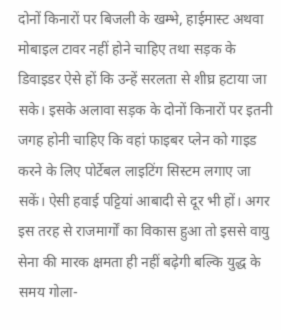दोनों किनारों पर बिजली के खम्भे, हाईमास्ट अथवा मोबाइल टावर नहीं होने चाहिए तथा सड़क के डिवाइडर ऐसे हों कि उन्हें सरलता से शीघ्र हटाया जा सके। इसके अलावा सड़क के दोनों किनारों पर इतनी जगह होनी चाहिए कि वहां फाइबर प्लेन को गाइड करने के लिए पोर्टेबल लाइटिंग सिस्टम लगाए जा सकें। ऐसी हवाई पट्टियां आबादी से दूर भी हों। अगर इस तरह से राजमार्गों का विकास हुआ तो इससे वायु सेना की मारक क्षमता ही नहीं बढ़ेगी बल्कि युद्ध के समय गोला-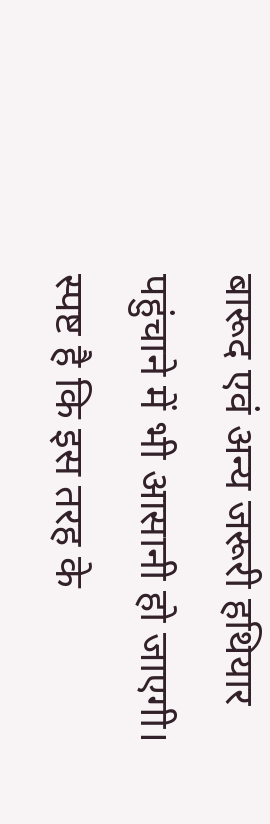बारूद एवं अन्य जरूरी हथियार पहुंचाने में भी आसानी हो जाएगी। स्पष्ट है कि इस तरह के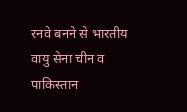रनवे बनने से भारतीय वायु सेना चीन व पाकिस्तान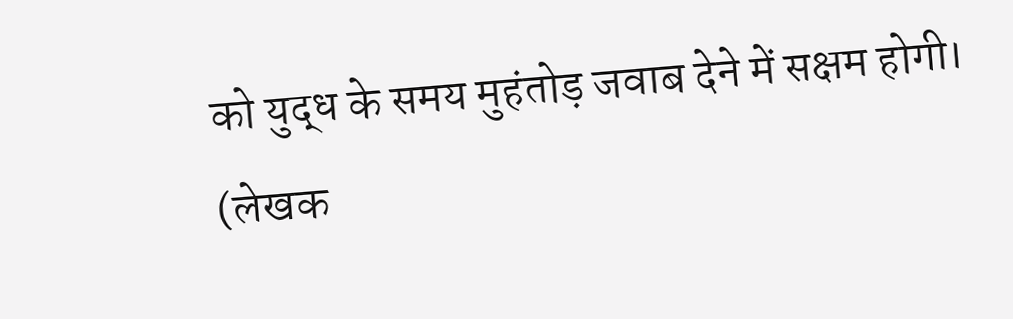को युद्ध के समय मुहंतोड़ जवाब देने में सक्षम होगी।
(लेखक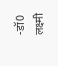-डॉ0 लक्ष्मी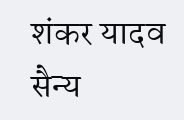शंकर यादव सैन्य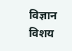विज्ञान विशय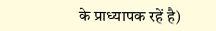के प्राध्यापक रहें है)